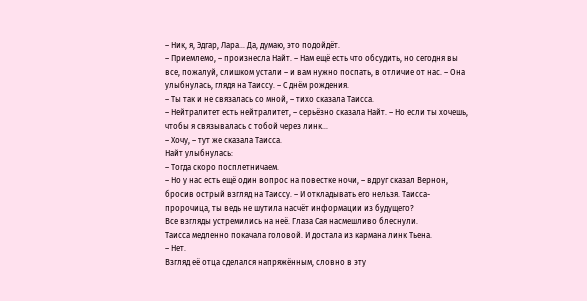– Ник, я, Эдгар, Лара… Да, думаю, это подойдёт.
– Приемлемо, – произнесла Найт. – Нам ещё есть что обсудить, но сегодня вы все, пожалуй, слишком устали – и вам нужно поспать, в отличие от нас. – Она улыбнулась, глядя на Таиссу. – С днём рождения.
– Ты так и не связалась со мной, – тихо сказала Таисса.
– Нейтралитет есть нейтралитет, – серьёзно сказала Найт. – Но если ты хочешь, чтобы я связывалась с тобой через линк…
– Хочу, – тут же сказала Таисса.
Найт улыбнулась:
– Тогда скоро посплетничаем.
– Но у нас есть ещё один вопрос на повестке ночи, – вдруг сказал Вернон, бросив острый взгляд на Таиссу. – И откладывать его нельзя. Таисса-пророчица, ты ведь не шутила насчёт информации из будущего?
Все взгляды устремились на неё. Глаза Сая насмешливо блеснули.
Таисса медленно покачала головой. И достала из кармана линк Тьена.
– Нет.
Взгляд её отца сделался напряжённым, словно в эту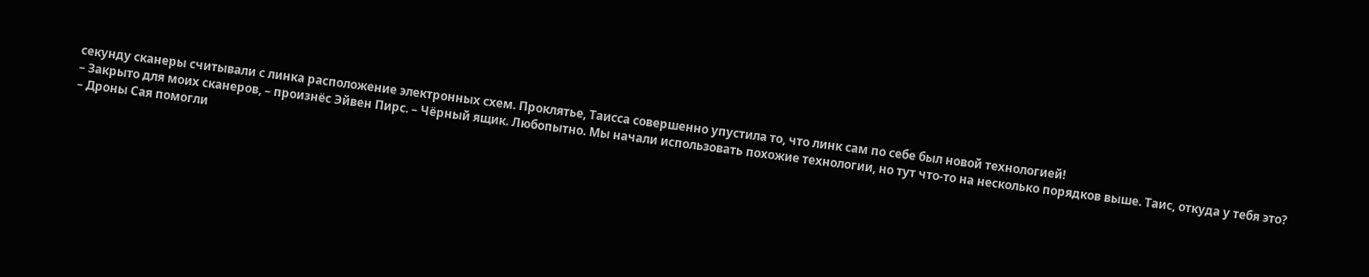секунду сканеры считывали с линка расположение электронных схем. Проклятье, Таисса совершенно упустила то, что линк сам по себе был новой технологией!
– Закрыто для моих сканеров, – произнёс Эйвен Пирс. – Чёрный ящик. Любопытно. Мы начали использовать похожие технологии, но тут что-то на несколько порядков выше. Таис, откуда у тебя это?
– Дроны Сая помогли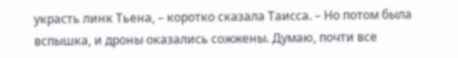украсть линк Тьена, – коротко сказала Таисса. – Но потом была вспышка, и дроны оказались сожжены. Думаю, почти все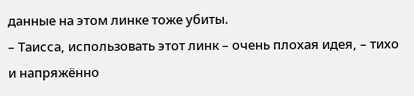данные на этом линке тоже убиты.
– Таисса, использовать этот линк – очень плохая идея, – тихо и напряжённо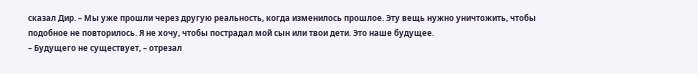сказал Дир. – Мы уже прошли через другую реальность, когда изменилось прошлое. Эту вещь нужно уничтожить, чтобы подобное не повторилось. Я не хочу, чтобы пострадал мой сын или твои дети. Это наше будущее.
– Будущего не существует, – отрезал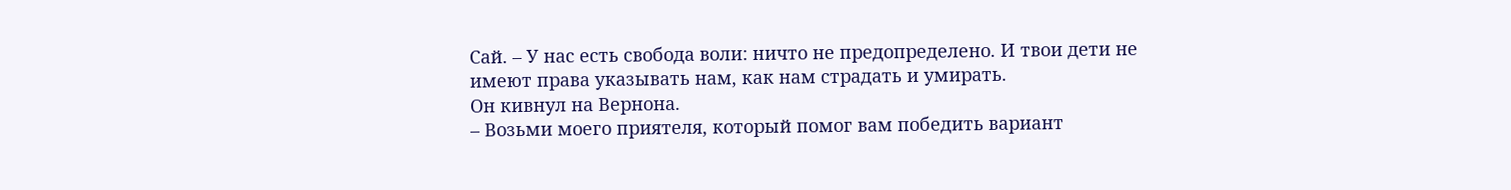Сай. – У нас есть свобода воли: ничто не предопределено. И твои дети не имеют права указывать нам, как нам страдать и умирать.
Он кивнул на Вернона.
– Возьми моего приятеля, который помог вам победить вариант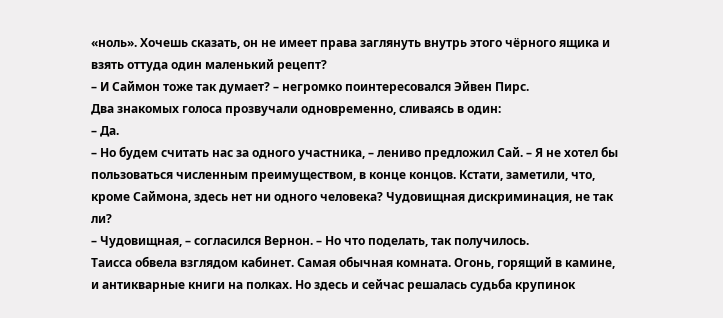«ноль». Хочешь сказать, он не имеет права заглянуть внутрь этого чёрного ящика и взять оттуда один маленький рецепт?
– И Саймон тоже так думает? – негромко поинтересовался Эйвен Пирс.
Два знакомых голоса прозвучали одновременно, сливаясь в один:
– Да.
– Но будем считать нас за одного участника, – лениво предложил Сай. – Я не хотел бы пользоваться численным преимуществом, в конце концов. Кстати, заметили, что, кроме Саймона, здесь нет ни одного человека? Чудовищная дискриминация, не так ли?
– Чудовищная, – согласился Вернон. – Но что поделать, так получилось.
Таисса обвела взглядом кабинет. Самая обычная комната. Огонь, горящий в камине, и антикварные книги на полках. Но здесь и сейчас решалась судьба крупинок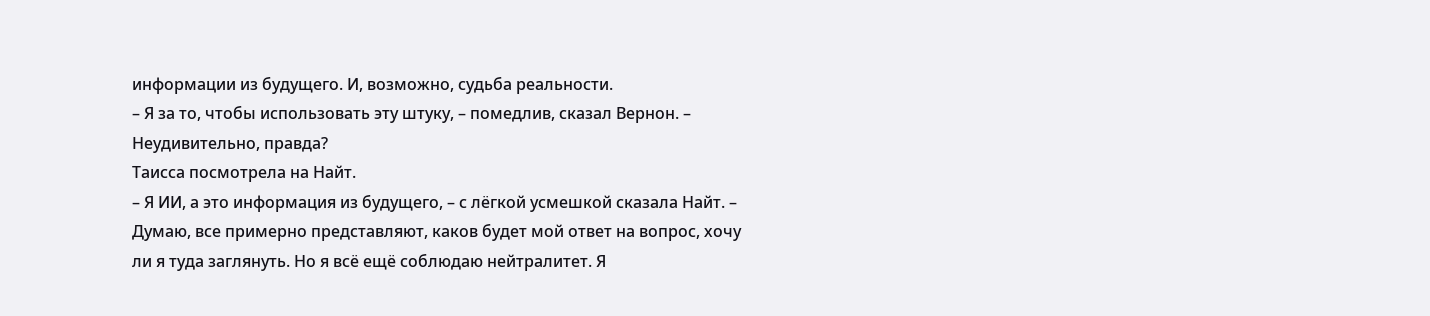информации из будущего. И, возможно, судьба реальности.
– Я за то, чтобы использовать эту штуку, – помедлив, сказал Вернон. – Неудивительно, правда?
Таисса посмотрела на Найт.
– Я ИИ, а это информация из будущего, – с лёгкой усмешкой сказала Найт. – Думаю, все примерно представляют, каков будет мой ответ на вопрос, хочу ли я туда заглянуть. Но я всё ещё соблюдаю нейтралитет. Я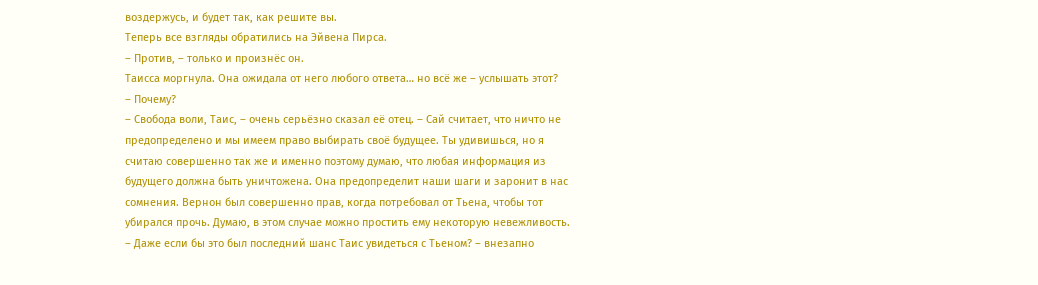воздержусь, и будет так, как решите вы.
Теперь все взгляды обратились на Эйвена Пирса.
– Против, – только и произнёс он.
Таисса моргнула. Она ожидала от него любого ответа… но всё же – услышать этот?
– Почему?
– Свобода воли, Таис, – очень серьёзно сказал её отец. – Сай считает, что ничто не предопределено и мы имеем право выбирать своё будущее. Ты удивишься, но я считаю совершенно так же и именно поэтому думаю, что любая информация из будущего должна быть уничтожена. Она предопределит наши шаги и заронит в нас сомнения. Вернон был совершенно прав, когда потребовал от Тьена, чтобы тот убирался прочь. Думаю, в этом случае можно простить ему некоторую невежливость.
– Даже если бы это был последний шанс Таис увидеться с Тьеном? – внезапно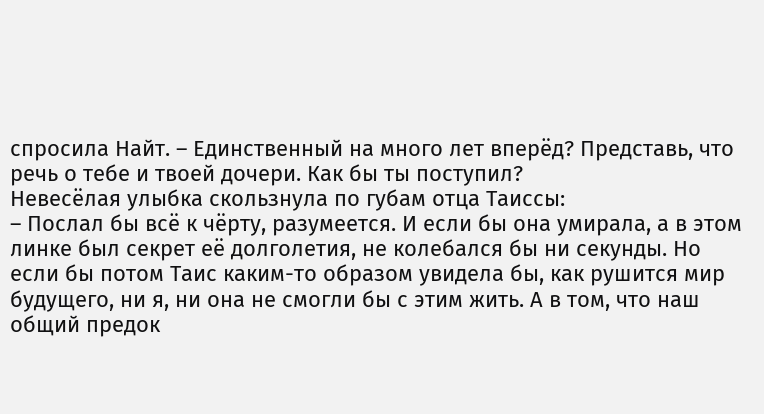спросила Найт. – Единственный на много лет вперёд? Представь, что речь о тебе и твоей дочери. Как бы ты поступил?
Невесёлая улыбка скользнула по губам отца Таиссы:
– Послал бы всё к чёрту, разумеется. И если бы она умирала, а в этом линке был секрет её долголетия, не колебался бы ни секунды. Но если бы потом Таис каким-то образом увидела бы, как рушится мир будущего, ни я, ни она не смогли бы с этим жить. А в том, что наш общий предок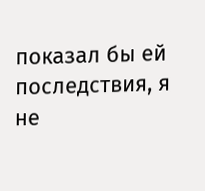показал бы ей последствия, я не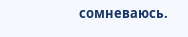сомневаюсь.